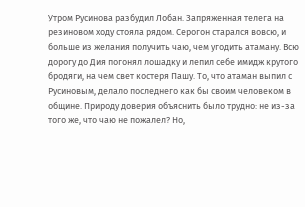Утром Русинова разбудил Лобан. Запряженная телега на резиновом ходу стояла рядом. Серогон старался вовсю, и больше из желания получить чаю, чем угодить атаману. Всю дорогу до Дия погонял лошадку и лепил себе имидж крутого бродяги, на чем свет костеря Пашу. То, что атаман выпил с Русиновым, делало последнего как бы своим человеком в общине. Природу доверия объяснить было трудно: не из-за того же, что чаю не пожалел? Но,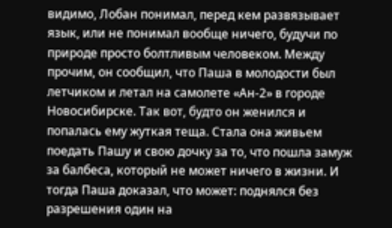видимо, Лобан понимал, перед кем развязывает язык, или не понимал вообще ничего, будучи по природе просто болтливым человеком. Между прочим, он сообщил, что Паша в молодости был летчиком и летал на самолете «Ан-2» в городе Новосибирске. Так вот, будто он женился и попалась ему жуткая теща. Стала она живьем поедать Пашу и свою дочку за то, что пошла замуж за балбеса, который не может ничего в жизни. И тогда Паша доказал, что может: поднялся без разрешения один на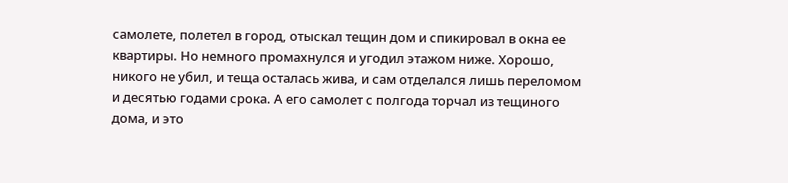самолете, полетел в город, отыскал тещин дом и спикировал в окна ее квартиры. Но немного промахнулся и угодил этажом ниже. Хорошо, никого не убил, и теща осталась жива, и сам отделался лишь переломом и десятью годами срока. А его самолет с полгода торчал из тещиного дома, и это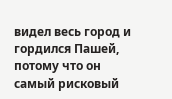видел весь город и гордился Пашей, потому что он самый рисковый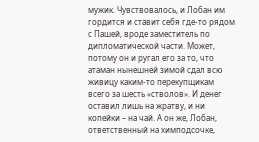мужик. Чувствовалось, и Лобан им гордится и ставит себя где-то рядом с Пашей, вроде заместитель по дипломатической части. Может, потому он и ругал его за то, что атаман нынешней зимой сдал всю живицу каким-то перекупщикам всего за шесть «стволов». И денег оставил лишь на жратву, и ни копейки – на чай. А он же, Лобан, ответственный на химподсочке,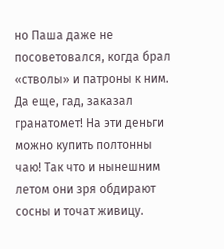но Паша даже не посоветовался, когда брал «стволы» и патроны к ним. Да еще, гад, заказал гранатомет! На эти деньги можно купить полтонны чаю! Так что и нынешним летом они зря обдирают сосны и точат живицу.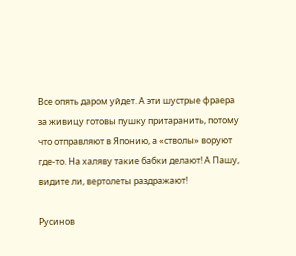Все опять даром уйдет. А эти шустрые фраера за живицу готовы пушку притаранить, потому что отправляют в Японию, а «стволы» воруют где-то. На халяву такие бабки делают! А Пашу, видите ли, вертолеты раздражают!

Русинов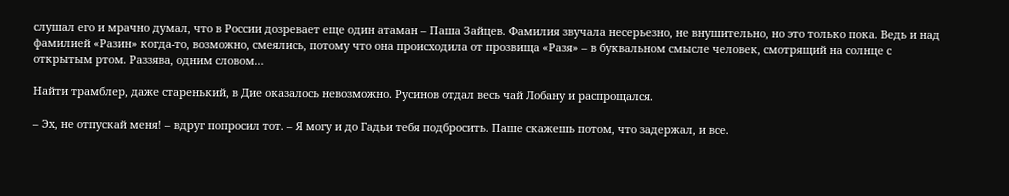слушал его и мрачно думал, что в России дозревает еще один атаман – Паша Зайцев. Фамилия звучала несерьезно, не внушительно, но это только пока. Ведь и над фамилией «Разин» когда-то, возможно, смеялись, потому что она происходила от прозвища «Разя» – в буквальном смысле человек, смотрящий на солнце с открытым ртом. Раззява, одним словом…

Найти трамблер, даже старенький, в Дие оказалось невозможно. Русинов отдал весь чай Лобану и распрощался.

– Эх, не отпускай меня! – вдруг попросил тот. – Я могу и до Гадьи тебя подбросить. Паше скажешь потом, что задержал, и все.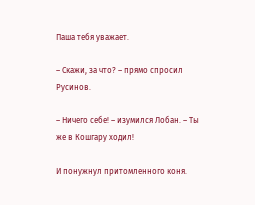Паша тебя уважает.

– Скажи, за что? – прямо спросил Русинов.

– Ничего себе! – изумился Лобан. – Ты же в Кошгару ходил!

И понужнул притомленного коня.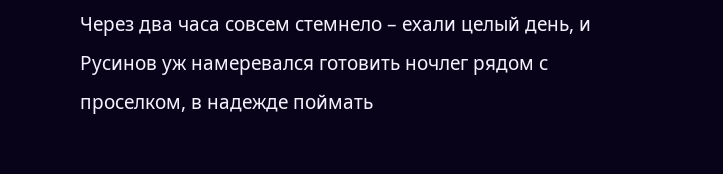Через два часа совсем стемнело – ехали целый день, и Русинов уж намеревался готовить ночлег рядом с проселком, в надежде поймать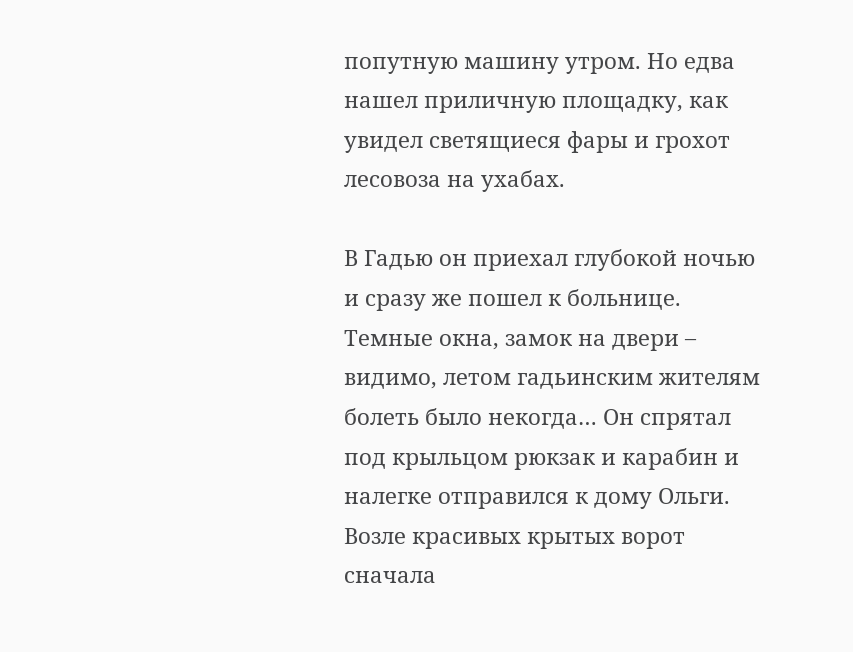попутную машину утром. Но едва нашел приличную площадку, как увидел светящиеся фары и грохот лесовоза на ухабах.

В Гадью он приехал глубокой ночью и сразу же пошел к больнице. Темные окна, замок на двери – видимо, летом гадьинским жителям болеть было некогда… Он спрятал под крыльцом рюкзак и карабин и налегке отправился к дому Ольги. Возле красивых крытых ворот сначала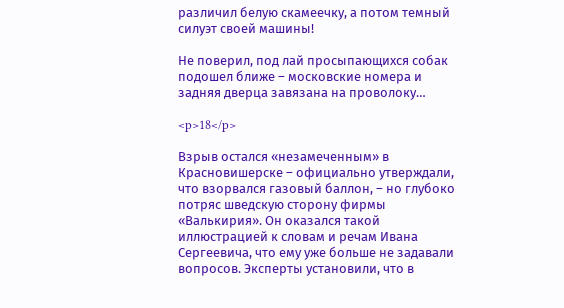различил белую скамеечку, а потом темный силуэт своей машины!

Не поверил, под лай просыпающихся собак подошел ближе – московские номера и задняя дверца завязана на проволоку…

<p>18</p>

Взрыв остался «незамеченным» в Красновишерске – официально утверждали, что взорвался газовый баллон, – но глубоко потряс шведскую сторону фирмы «Валькирия». Он оказался такой иллюстрацией к словам и речам Ивана Сергеевича, что ему уже больше не задавали вопросов. Эксперты установили, что в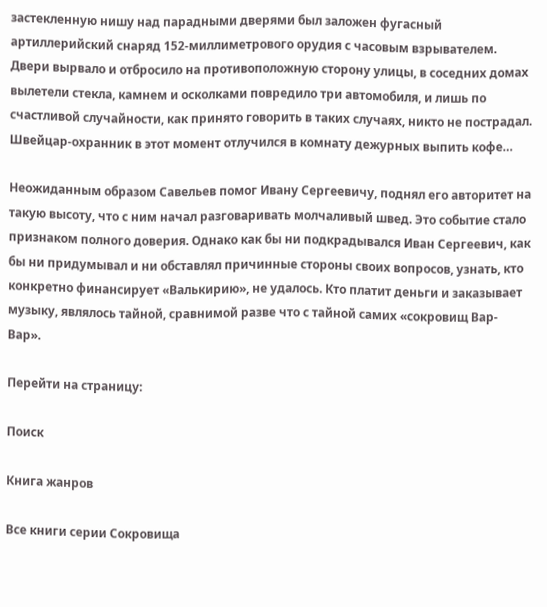застекленную нишу над парадными дверями был заложен фугасный артиллерийский снаряд 152-миллиметрового орудия с часовым взрывателем. Двери вырвало и отбросило на противоположную сторону улицы, в соседних домах вылетели стекла, камнем и осколками повредило три автомобиля, и лишь по счастливой случайности, как принято говорить в таких случаях, никто не пострадал. Швейцар-охранник в этот момент отлучился в комнату дежурных выпить кофе…

Неожиданным образом Савельев помог Ивану Сергеевичу, поднял его авторитет на такую высоту, что с ним начал разговаривать молчаливый швед. Это событие стало признаком полного доверия. Однако как бы ни подкрадывался Иван Сергеевич, как бы ни придумывал и ни обставлял причинные стороны своих вопросов, узнать, кто конкретно финансирует «Валькирию», не удалось. Кто платит деньги и заказывает музыку, являлось тайной, сравнимой разве что с тайной самих «сокровищ Вар-Вар».

Перейти на страницу:

Поиск

Книга жанров

Все книги серии Сокровища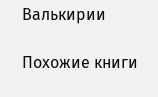Валькирии

Похожие книги